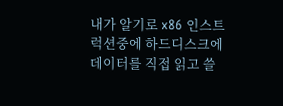내가 알기로 x86 인스트럭션중에 하드디스크에 데이터를 직접 읽고 쓸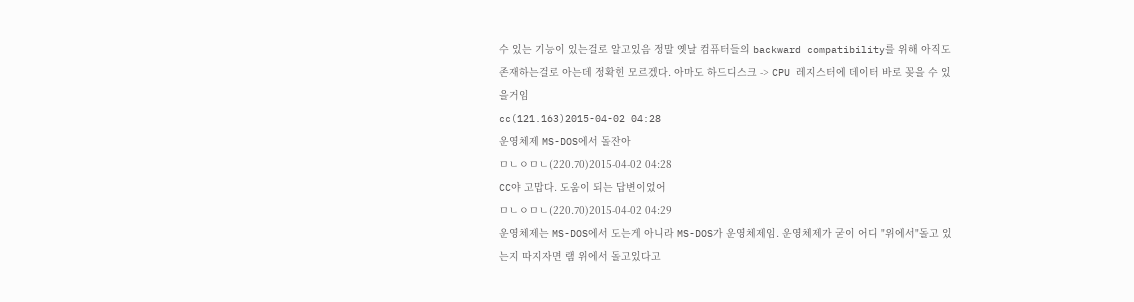수 있는 기능이 있는걸로 알고있음 정말 옛날 컴퓨터들의 backward compatibility를 위해 아직도 존재하는걸로 아는데 정확힌 모르겠다. 아마도 하드디스크 -> CPU 레지스터에 데이터 바로 꽂을 수 있을거임
cc(121.163)2015-04-02 04:28
운영체제 MS-DOS에서 돌잔아
ㅁㄴㅇㅁㄴ(220.70)2015-04-02 04:28
CC야 고맙다. 도움이 되는 답변이었어
ㅁㄴㅇㅁㄴ(220.70)2015-04-02 04:29
운영체제는 MS-DOS에서 도는게 아니라 MS-DOS가 운영체제임. 운영체제가 굳이 어디 "위에서"돌고 있는지 따지자면 램 위에서 돌고있다고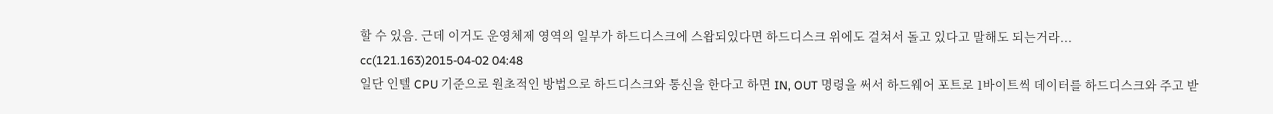할 수 있음. 근데 이거도 운영체제 영역의 일부가 하드디스크에 스왑되있다면 하드디스크 위에도 걸쳐서 돌고 있다고 말해도 되는거라...
cc(121.163)2015-04-02 04:48
일단 인텔 CPU 기준으로 원초적인 방법으로 하드디스크와 통신을 한다고 하면 IN, OUT 명령을 써서 하드웨어 포트로 1바이트씩 데이터를 하드디스크와 주고 받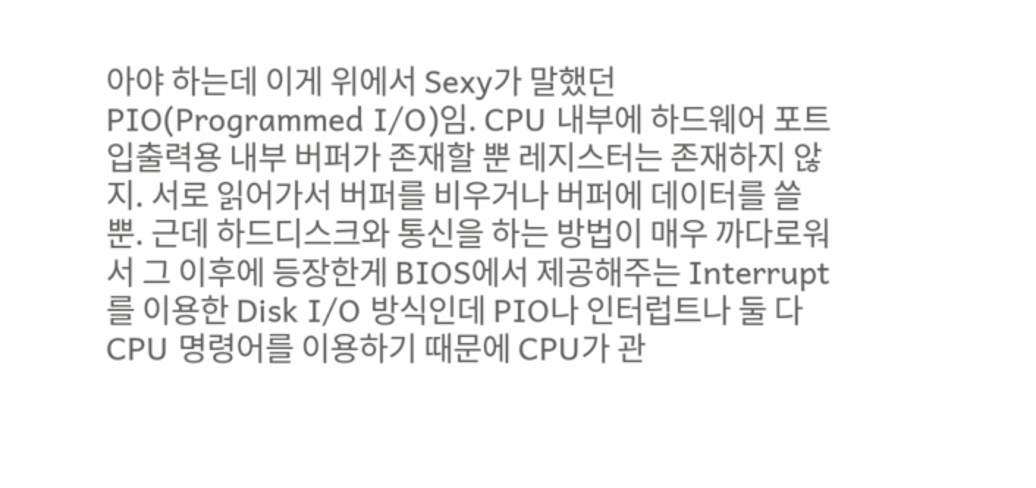아야 하는데 이게 위에서 Sexy가 말했던 PIO(Programmed I/O)임. CPU 내부에 하드웨어 포트 입출력용 내부 버퍼가 존재할 뿐 레지스터는 존재하지 않지. 서로 읽어가서 버퍼를 비우거나 버퍼에 데이터를 쓸 뿐. 근데 하드디스크와 통신을 하는 방법이 매우 까다로워서 그 이후에 등장한게 BIOS에서 제공해주는 Interrupt를 이용한 Disk I/O 방식인데 PIO나 인터럽트나 둘 다 CPU 명령어를 이용하기 때문에 CPU가 관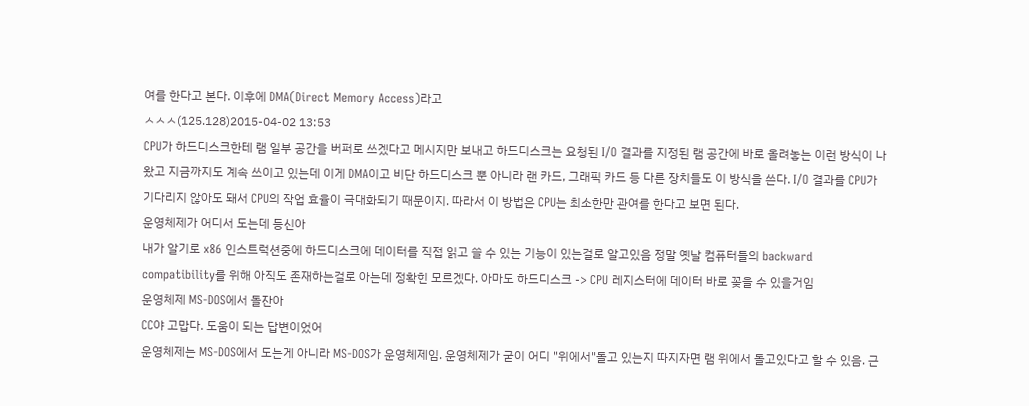여를 한다고 본다. 이후에 DMA(Direct Memory Access)라고
ㅅㅅㅅ(125.128)2015-04-02 13:53
CPU가 하드디스크한테 램 일부 공간을 버퍼로 쓰겠다고 메시지만 보내고 하드디스크는 요청된 I/O 결과를 지정된 램 공간에 바로 올려놓는 이런 방식이 나왔고 지금까지도 계속 쓰이고 있는데 이게 DMA이고 비단 하드디스크 뿐 아니라 랜 카드, 그래픽 카드 등 다른 장치들도 이 방식을 쓴다. I/O 결과를 CPU가 기다리지 않아도 돼서 CPU의 작업 효율이 극대화되기 때문이지. 따라서 이 방법은 CPU는 최소한만 관여를 한다고 보면 된다.
운영체제가 어디서 도는데 등신아
내가 알기로 x86 인스트럭션중에 하드디스크에 데이터를 직접 읽고 쓸 수 있는 기능이 있는걸로 알고있음 정말 옛날 컴퓨터들의 backward compatibility를 위해 아직도 존재하는걸로 아는데 정확힌 모르겠다. 아마도 하드디스크 -> CPU 레지스터에 데이터 바로 꽂을 수 있을거임
운영체제 MS-DOS에서 돌잔아
CC야 고맙다. 도움이 되는 답변이었어
운영체제는 MS-DOS에서 도는게 아니라 MS-DOS가 운영체제임. 운영체제가 굳이 어디 "위에서"돌고 있는지 따지자면 램 위에서 돌고있다고 할 수 있음. 근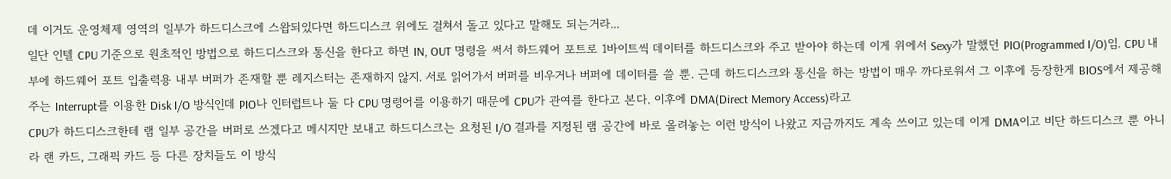데 이거도 운영체제 영역의 일부가 하드디스크에 스왑되있다면 하드디스크 위에도 걸쳐서 돌고 있다고 말해도 되는거라...
일단 인텔 CPU 기준으로 원초적인 방법으로 하드디스크와 통신을 한다고 하면 IN, OUT 명령을 써서 하드웨어 포트로 1바이트씩 데이터를 하드디스크와 주고 받아야 하는데 이게 위에서 Sexy가 말했던 PIO(Programmed I/O)임. CPU 내부에 하드웨어 포트 입출력용 내부 버퍼가 존재할 뿐 레지스터는 존재하지 않지. 서로 읽어가서 버퍼를 비우거나 버퍼에 데이터를 쓸 뿐. 근데 하드디스크와 통신을 하는 방법이 매우 까다로워서 그 이후에 등장한게 BIOS에서 제공해주는 Interrupt를 이용한 Disk I/O 방식인데 PIO나 인터럽트나 둘 다 CPU 명령어를 이용하기 때문에 CPU가 관여를 한다고 본다. 이후에 DMA(Direct Memory Access)라고
CPU가 하드디스크한테 램 일부 공간을 버퍼로 쓰겠다고 메시지만 보내고 하드디스크는 요청된 I/O 결과를 지정된 램 공간에 바로 올려놓는 이런 방식이 나왔고 지금까지도 계속 쓰이고 있는데 이게 DMA이고 비단 하드디스크 뿐 아니라 랜 카드, 그래픽 카드 등 다른 장치들도 이 방식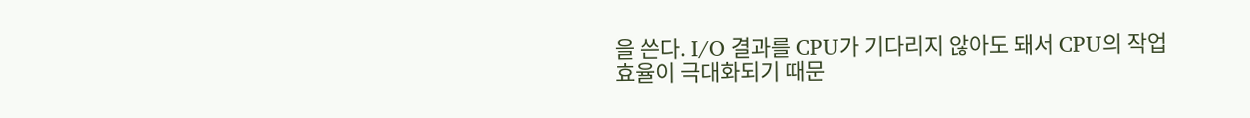을 쓴다. I/O 결과를 CPU가 기다리지 않아도 돼서 CPU의 작업 효율이 극대화되기 때문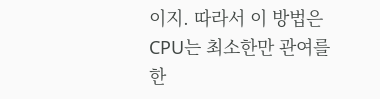이지. 따라서 이 방법은 CPU는 최소한만 관여를 한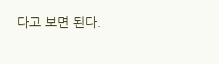다고 보면 된다.